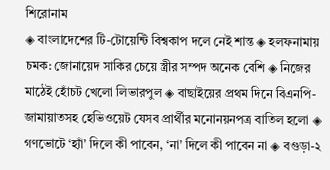শিরোনাম
◈ বাংলা‌দে‌শের টি-টোয়েন্টি বিশ্বকাপ দ‌লে নেই শান্ত ◈ হলফনামায় চমক: জোনায়েদ সাকির চেয়ে স্ত্রীর সম্পদ অনেক বেশি ◈ নি‌জের মাঠেই হোঁচট খে‌লো লিভারপুল ◈ বাছাইয়ের প্রথম দিনে বিএনপি-জামায়াতসহ হেভিওয়েট যেসব প্রার্থীর মনোনয়নপত্র বাতিল হলো ◈ গণভোটে ‘হ্যাঁ’ দিলে কী পাবেন, ‘না’ দিলে কী পাবেন না ◈ বগুড়া-২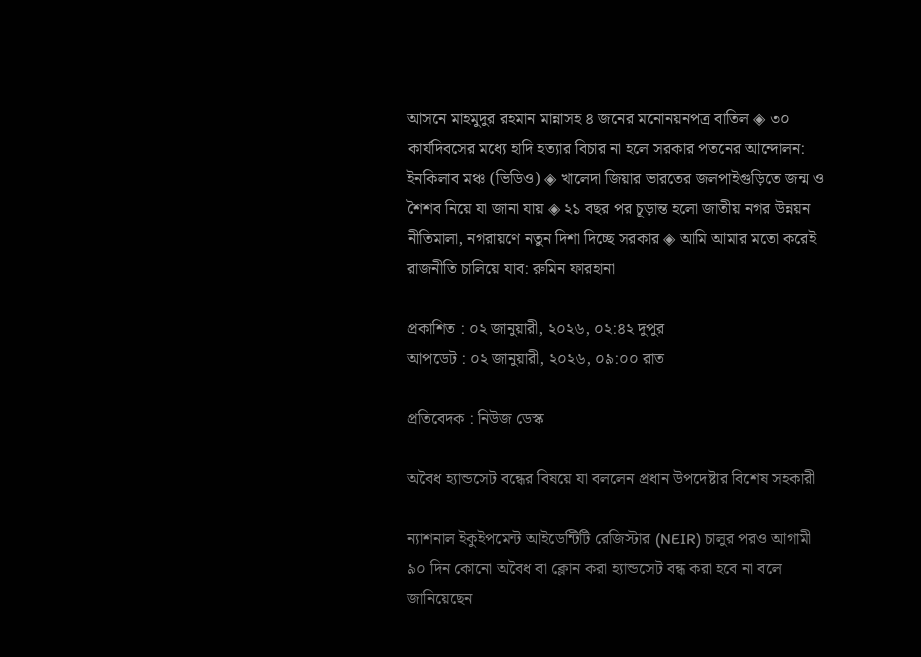আসনে মাহমুদুর রহমান মান্নাসহ ৪ জনের মনোনয়নপত্র বাতিল ◈ ৩০ কার্যদিবসের মধ্যে হাদি হত্যার বিচার না হলে সরকার পতনের আন্দোলন: ইনকিলাব মঞ্চ (ভিডিও) ◈ খালেদা জিয়ার ভারতের জলপাইগুড়িতে জন্ম ও শৈশব নিয়ে যা জানা যায় ◈ ২১ বছর পর চূড়ান্ত হলো জাতীয় নগর উন্নয়ন নীতিমালা, নগরায়ণে নতুন দিশা দিচ্ছে সরকার ◈ আমি আমার মতো করেই রাজনীতি চালিয়ে যাব: রুমিন ফারহানা

প্রকাশিত : ০২ জানুয়ারী, ২০২৬, ০২:৪২ দুপুর
আপডেট : ০২ জানুয়ারী, ২০২৬, ০৯:০০ রাত

প্রতিবেদক : নিউজ ডেস্ক

অবৈধ হ্যান্ডসেট বন্ধের বিষয়ে যা বললেন প্রধান উপদেষ্টার বিশেষ সহকারী

ন্যাশনাল ইকুইপমেন্ট আইডেন্টিটি রেজিস্টার (NEIR) চালুর পরও আগামী ৯০ দিন কোনো অবৈধ বা ক্লোন করা হ্যান্ডসেট বন্ধ করা হবে না বলে জানিয়েছেন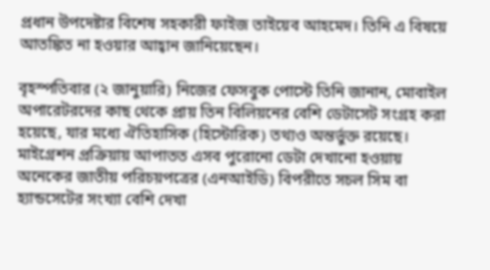প্রধান উপদেষ্টার বিশেষ সহকারী ফাইজ তাইয়েব আহমেদ। তিনি এ বিষয়ে আতঙ্কিত না হওয়ার আহ্বান জানিয়েছেন।

বৃহস্পতিবার (২ জানুয়ারি) নিজের ফেসবুক পোস্টে তিনি জানান, মোবাইল অপারেটরদের কাছ থেকে প্রায় তিন বিলিয়নের বেশি ডেটাসেট সংগ্রহ করা হয়েছে, যার মধ্যে ঐতিহাসিক (হিস্টোরিক) তথ্যও অন্তর্ভুক্ত রয়েছে। মাইগ্রেশন প্রক্রিয়ায় আপাতত এসব পুরোনো ডেটা দেখানো হওয়ায় অনেকের জাতীয় পরিচয়পত্রের (এনআইডি) বিপরীতে সচল সিম বা হ্যান্ডসেটের সংখ্যা বেশি দেখা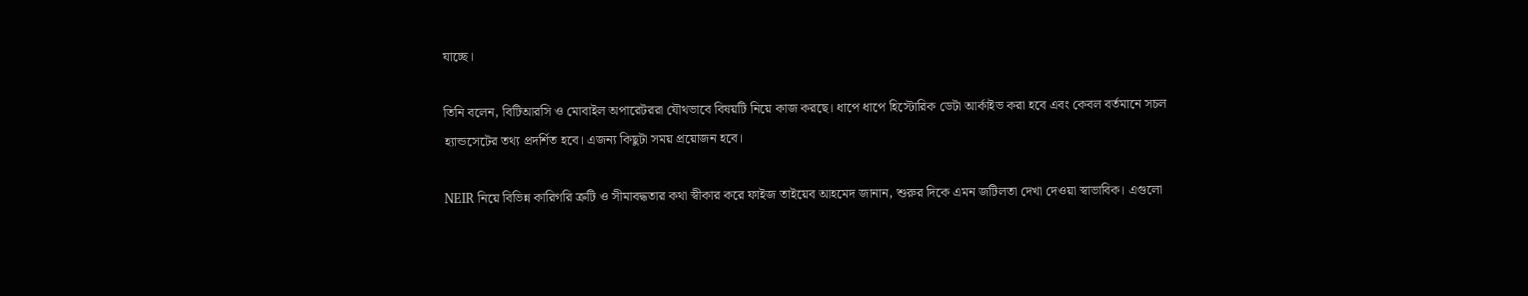যাচ্ছে।

তিনি বলেন, বিটিআরসি ও মোবাইল অপারেটররা যৌথভাবে বিষয়টি নিয়ে কাজ করছে। ধাপে ধাপে হিস্টোরিক ডেটা আর্কাইভ করা হবে এবং কেবল বর্তমানে সচল হ্যান্ডসেটের তথ্য প্রদর্শিত হবে। এজন্য কিছুটা সময় প্রয়োজন হবে।

NEIR নিয়ে বিভিন্ন কারিগরি ত্রুটি ও সীমাবদ্ধতার কথা স্বীকার করে ফাইজ তাইয়েব আহমেদ জানান, শুরুর দিকে এমন জটিলতা দেখা দেওয়া স্বাভাবিক। এগুলো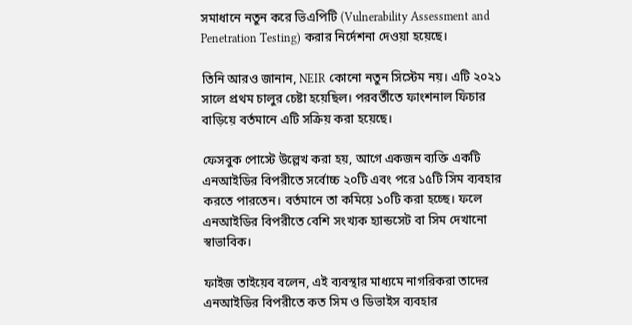সমাধানে নতুন করে ভিএপিটি (Vulnerability Assessment and Penetration Testing) করার নির্দেশনা দেওয়া হয়েছে।

তিনি আরও জানান, NEIR কোনো নতুন সিস্টেম নয়। এটি ২০২১ সালে প্রথম চালুর চেষ্টা হয়েছিল। পরবর্তীতে ফাংশনাল ফিচার বাড়িয়ে বর্তমানে এটি সক্রিয় করা হয়েছে।

ফেসবুক পোস্টে উল্লেখ করা হয়, আগে একজন ব্যক্তি একটি এনআইডির বিপরীতে সর্বোচ্চ ২০টি এবং পরে ১৫টি সিম ব্যবহার করতে পারতেন। বর্তমানে তা কমিয়ে ১০টি করা হচ্ছে। ফলে এনআইডির বিপরীতে বেশি সংখ্যক হ্যান্ডসেট বা সিম দেখানো স্বাভাবিক।

ফাইজ তাইয়েব বলেন, এই ব্যবস্থার মাধ্যমে নাগরিকরা তাদের এনআইডির বিপরীতে কত সিম ও ডিভাইস ব্যবহার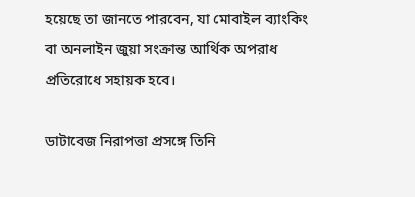হয়েছে তা জানতে পারবেন, যা মোবাইল ব্যাংকিং বা অনলাইন জুয়া সংক্রান্ত আর্থিক অপরাধ প্রতিরোধে সহায়ক হবে।

ডাটাবেজ নিরাপত্তা প্রসঙ্গে তিনি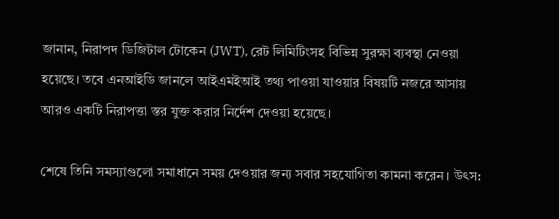জানান, নিরাপদ ডিজিটাল টোকেন (JWT), রেট লিমিটিংসহ বিভিন্ন সুরক্ষা ব্যবস্থা নেওয়া হয়েছে। তবে এনআইডি জানলে আইএমইআই তথ্য পাওয়া যাওয়ার বিষয়টি নজরে আসায় আরও একটি নিরাপত্তা স্তর যুক্ত করার নির্দেশ দেওয়া হয়েছে।

শেষে তিনি সমস্যাগুলো সমাধানে সময় দেওয়ার জন্য সবার সহযোগিতা কামনা করেন। উৎস: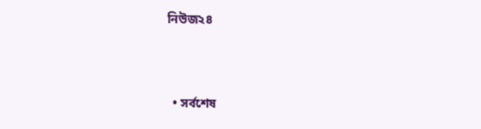নিউজ২৪



  • সর্বশেষ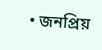• জনপ্রিয়